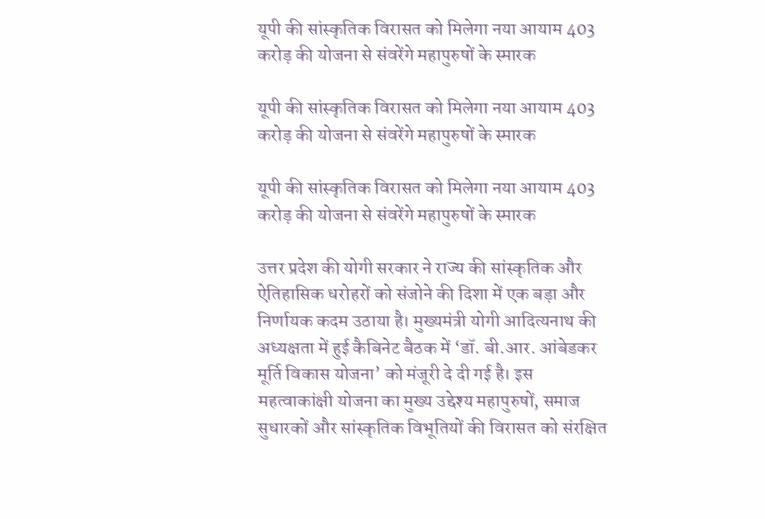यूपी की सांस्कृतिक विरासत को मिलेगा नया आयाम 403 करोड़ की योजना से संवरेंगे महापुरुषों के स्मारक

यूपी की सांस्कृतिक विरासत को मिलेगा नया आयाम 403 करोड़ की योजना से संवरेंगे महापुरुषों के स्मारक

यूपी की सांस्कृतिक विरासत को मिलेगा नया आयाम 403 करोड़ की योजना से संवरेंगे महापुरुषों के स्मारक

उत्तर प्रदेश की योगी सरकार ने राज्य की सांस्कृतिक और ऐतिहासिक धरोहरों को संजोने की दिशा में एक बड़ा और निर्णायक कदम उठाया है। मुख्यमंत्री योगी आदित्यनाथ की अध्यक्षता में हुई कैबिनेट बैठक में ‘डॉ. बी.आर. आंबेडकर मूर्ति विकास योजना’ को मंजूरी दे दी गई है। इस महत्वाकांक्षी योजना का मुख्य उद्देश्य महापुरुषों, समाज सुधारकों और सांस्कृतिक विभूतियों की विरासत को संरक्षित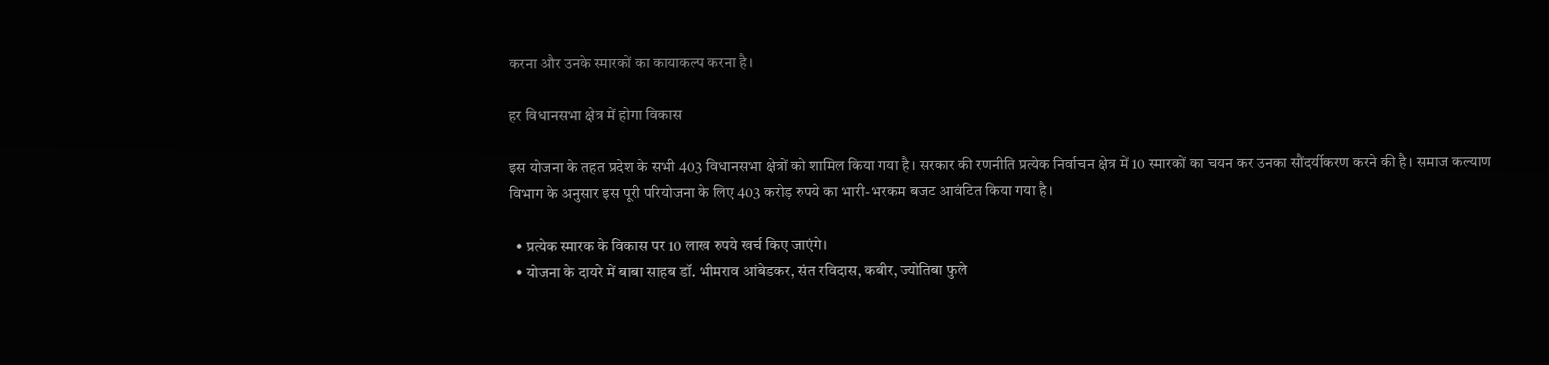करना और उनके स्मारकों का कायाकल्प करना है।

हर विधानसभा क्षेत्र में होगा विकास

इस योजना के तहत प्रदेश के सभी 403 विधानसभा क्षेत्रों को शामिल किया गया है। सरकार की रणनीति प्रत्येक निर्वाचन क्षेत्र में 10 स्मारकों का चयन कर उनका सौंदर्यीकरण करने की है। समाज कल्याण विभाग के अनुसार इस पूरी परियोजना के लिए 403 करोड़ रुपये का भारी-भरकम बजट आवंटित किया गया है।

  • प्रत्येक स्मारक के विकास पर 10 लाख रुपये खर्च किए जाएंगे।
  • योजना के दायरे में बाबा साहब डॉ. भीमराव आंबेडकर, संत रविदास, कबीर, ज्योतिबा फुले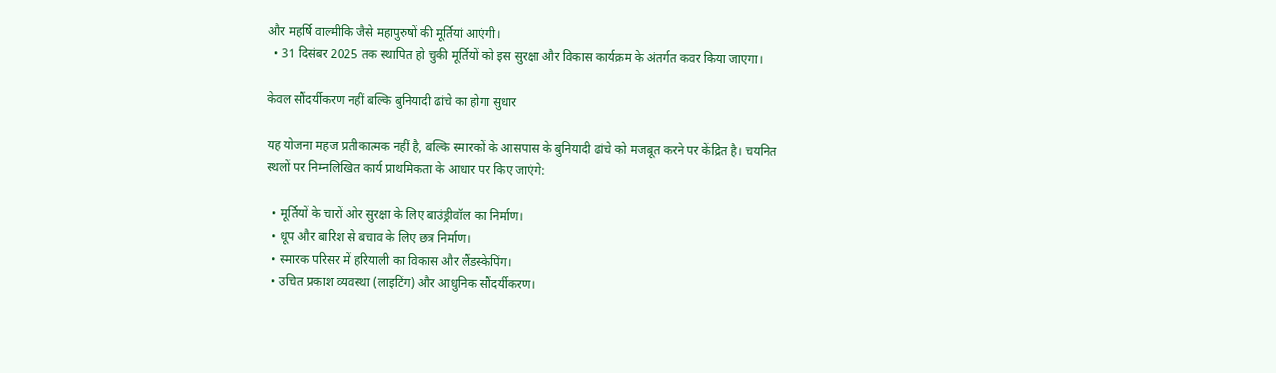और महर्षि वाल्मीकि जैसे महापुरुषों की मूर्तियां आएंगी।
  • 31 दिसंबर 2025 तक स्थापित हो चुकी मूर्तियों को इस सुरक्षा और विकास कार्यक्रम के अंतर्गत कवर किया जाएगा।

केवल सौंदर्यीकरण नहीं बल्कि बुनियादी ढांचे का होगा सुधार

यह योजना महज प्रतीकात्मक नहीं है, बल्कि स्मारकों के आसपास के बुनियादी ढांचे को मजबूत करने पर केंद्रित है। चयनित स्थलों पर निम्नलिखित कार्य प्राथमिकता के आधार पर किए जाएंगे:

  • मूर्तियों के चारों ओर सुरक्षा के लिए बाउंड्रीवॉल का निर्माण।
  • धूप और बारिश से बचाव के लिए छत्र निर्माण।
  • स्मारक परिसर में हरियाली का विकास और लैंडस्केपिंग।
  • उचित प्रकाश व्यवस्था (लाइटिंग) और आधुनिक सौंदर्यीकरण।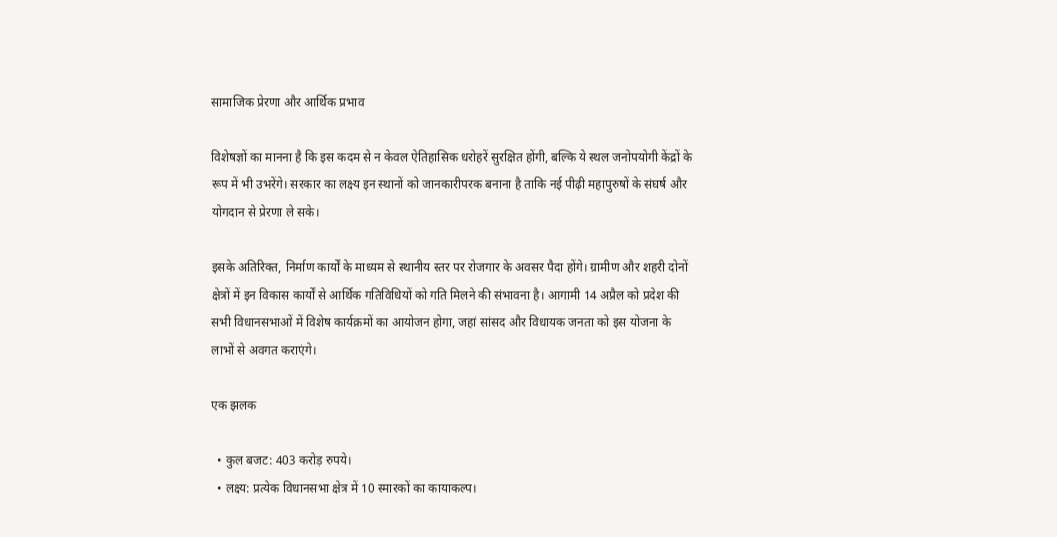सामाजिक प्रेरणा और आर्थिक प्रभाव

विशेषज्ञों का मानना है कि इस कदम से न केवल ऐतिहासिक धरोहरें सुरक्षित होंगी, बल्कि ये स्थल जनोपयोगी केंद्रों के रूप में भी उभरेंगे। सरकार का लक्ष्य इन स्थानों को जानकारीपरक बनाना है ताकि नई पीढ़ी महापुरुषों के संघर्ष और योगदान से प्रेरणा ले सके।

इसके अतिरिक्त, निर्माण कार्यों के माध्यम से स्थानीय स्तर पर रोजगार के अवसर पैदा होंगे। ग्रामीण और शहरी दोनों क्षेत्रों में इन विकास कार्यों से आर्थिक गतिविधियों को गति मिलने की संभावना है। आगामी 14 अप्रैल को प्रदेश की सभी विधानसभाओं में विशेष कार्यक्रमों का आयोजन होगा, जहां सांसद और विधायक जनता को इस योजना के लाभों से अवगत कराएंगे।

एक झलक

  • कुल बजट: 403 करोड़ रुपये।
  • लक्ष्य: प्रत्येक विधानसभा क्षेत्र में 10 स्मारकों का कायाकल्प।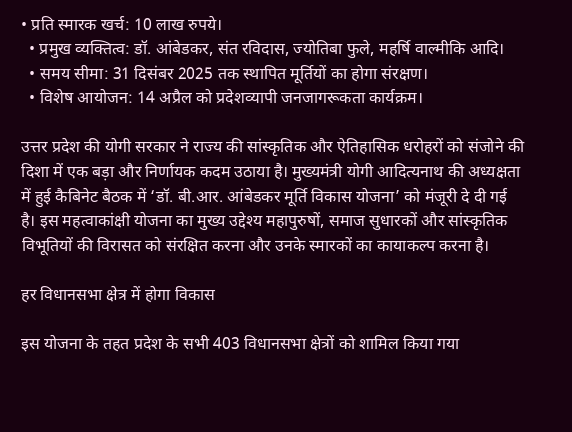• प्रति स्मारक खर्च: 10 लाख रुपये।
  • प्रमुख व्यक्तित्व: डॉ. आंबेडकर, संत रविदास, ज्योतिबा फुले, महर्षि वाल्मीकि आदि।
  • समय सीमा: 31 दिसंबर 2025 तक स्थापित मूर्तियों का होगा संरक्षण।
  • विशेष आयोजन: 14 अप्रैल को प्रदेशव्यापी जनजागरूकता कार्यक्रम।

उत्तर प्रदेश की योगी सरकार ने राज्य की सांस्कृतिक और ऐतिहासिक धरोहरों को संजोने की दिशा में एक बड़ा और निर्णायक कदम उठाया है। मुख्यमंत्री योगी आदित्यनाथ की अध्यक्षता में हुई कैबिनेट बैठक में ‘डॉ. बी.आर. आंबेडकर मूर्ति विकास योजना’ को मंजूरी दे दी गई है। इस महत्वाकांक्षी योजना का मुख्य उद्देश्य महापुरुषों, समाज सुधारकों और सांस्कृतिक विभूतियों की विरासत को संरक्षित करना और उनके स्मारकों का कायाकल्प करना है।

हर विधानसभा क्षेत्र में होगा विकास

इस योजना के तहत प्रदेश के सभी 403 विधानसभा क्षेत्रों को शामिल किया गया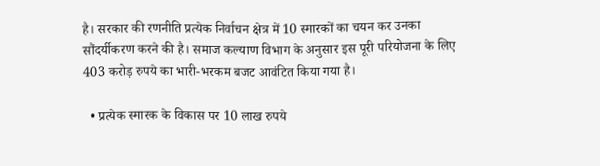है। सरकार की रणनीति प्रत्येक निर्वाचन क्षेत्र में 10 स्मारकों का चयन कर उनका सौंदर्यीकरण करने की है। समाज कल्याण विभाग के अनुसार इस पूरी परियोजना के लिए 403 करोड़ रुपये का भारी-भरकम बजट आवंटित किया गया है।

  • प्रत्येक स्मारक के विकास पर 10 लाख रुपये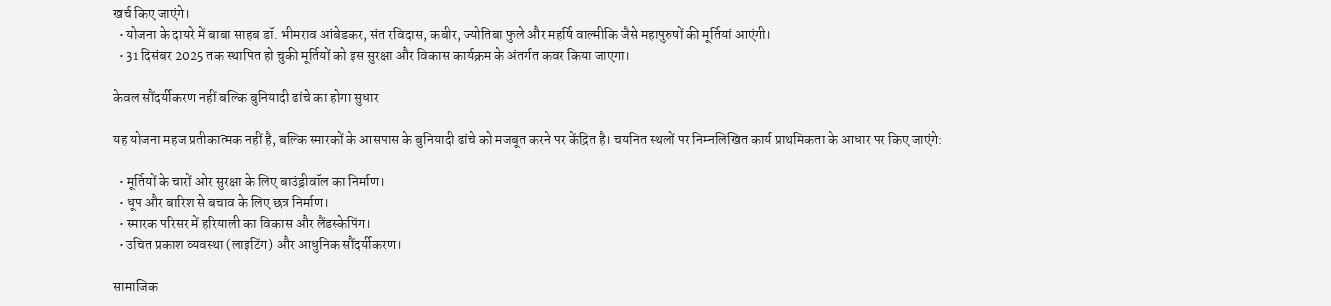खर्च किए जाएंगे।
  • योजना के दायरे में बाबा साहब डॉ. भीमराव आंबेडकर, संत रविदास, कबीर, ज्योतिबा फुले और महर्षि वाल्मीकि जैसे महापुरुषों की मूर्तियां आएंगी।
  • 31 दिसंबर 2025 तक स्थापित हो चुकी मूर्तियों को इस सुरक्षा और विकास कार्यक्रम के अंतर्गत कवर किया जाएगा।

केवल सौंदर्यीकरण नहीं बल्कि बुनियादी ढांचे का होगा सुधार

यह योजना महज प्रतीकात्मक नहीं है, बल्कि स्मारकों के आसपास के बुनियादी ढांचे को मजबूत करने पर केंद्रित है। चयनित स्थलों पर निम्नलिखित कार्य प्राथमिकता के आधार पर किए जाएंगे:

  • मूर्तियों के चारों ओर सुरक्षा के लिए बाउंड्रीवॉल का निर्माण।
  • धूप और बारिश से बचाव के लिए छत्र निर्माण।
  • स्मारक परिसर में हरियाली का विकास और लैंडस्केपिंग।
  • उचित प्रकाश व्यवस्था (लाइटिंग) और आधुनिक सौंदर्यीकरण।

सामाजिक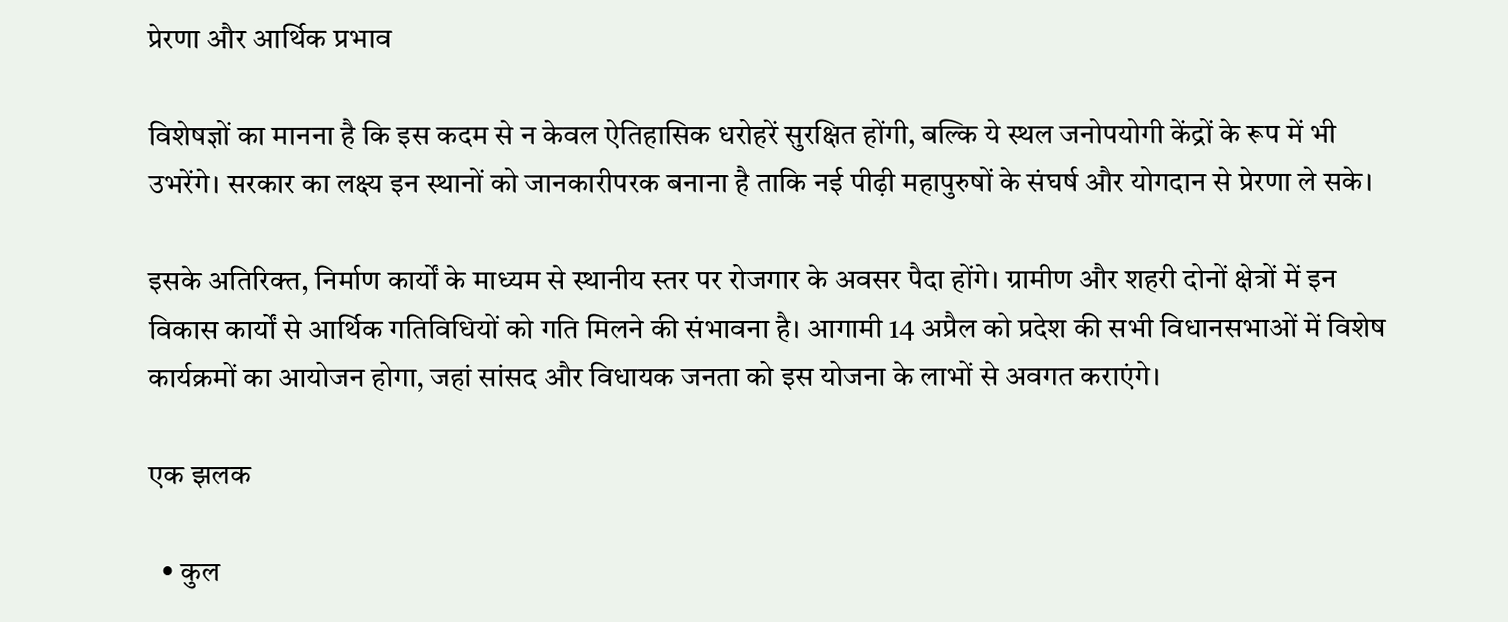प्रेरणा और आर्थिक प्रभाव

विशेषज्ञों का मानना है कि इस कदम से न केवल ऐतिहासिक धरोहरें सुरक्षित होंगी, बल्कि ये स्थल जनोपयोगी केंद्रों के रूप में भी उभरेंगे। सरकार का लक्ष्य इन स्थानों को जानकारीपरक बनाना है ताकि नई पीढ़ी महापुरुषों के संघर्ष और योगदान से प्रेरणा ले सके।

इसके अतिरिक्त, निर्माण कार्यों के माध्यम से स्थानीय स्तर पर रोजगार के अवसर पैदा होंगे। ग्रामीण और शहरी दोनों क्षेत्रों में इन विकास कार्यों से आर्थिक गतिविधियों को गति मिलने की संभावना है। आगामी 14 अप्रैल को प्रदेश की सभी विधानसभाओं में विशेष कार्यक्रमों का आयोजन होगा, जहां सांसद और विधायक जनता को इस योजना के लाभों से अवगत कराएंगे।

एक झलक

  • कुल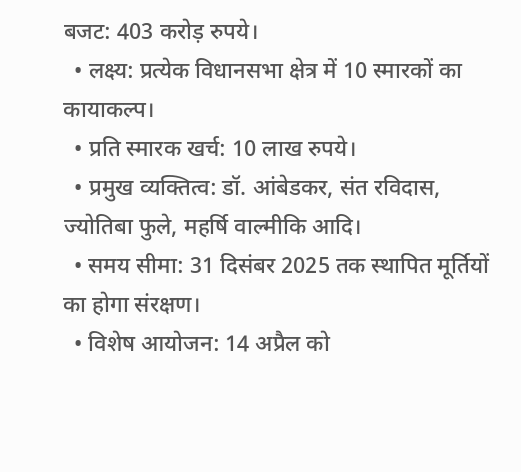बजट: 403 करोड़ रुपये।
  • लक्ष्य: प्रत्येक विधानसभा क्षेत्र में 10 स्मारकों का कायाकल्प।
  • प्रति स्मारक खर्च: 10 लाख रुपये।
  • प्रमुख व्यक्तित्व: डॉ. आंबेडकर, संत रविदास, ज्योतिबा फुले, महर्षि वाल्मीकि आदि।
  • समय सीमा: 31 दिसंबर 2025 तक स्थापित मूर्तियों का होगा संरक्षण।
  • विशेष आयोजन: 14 अप्रैल को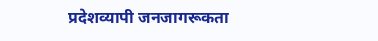प्रदेशव्यापी जनजागरूकता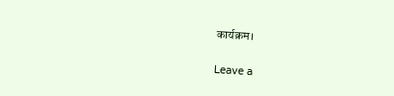कार्यक्रम।

Leave a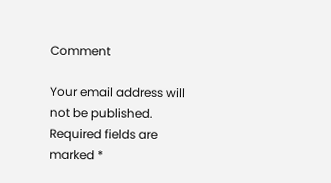Comment

Your email address will not be published. Required fields are marked *